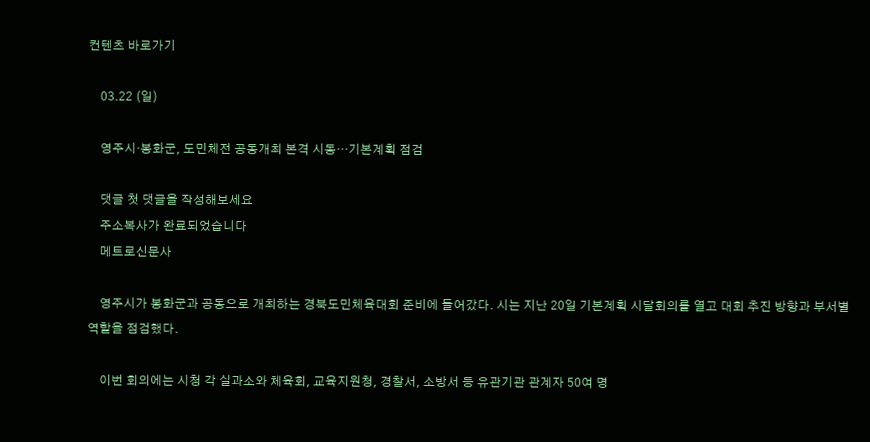컨텐츠 바로가기

    03.22 (일)

    영주시·봉화군, 도민체전 공동개최 본격 시동…기본계획 점검

    댓글 첫 댓글을 작성해보세요
    주소복사가 완료되었습니다
    메트로신문사

    영주시가 봉화군과 공동으로 개최하는 경북도민체육대회 준비에 들어갔다. 시는 지난 20일 기본계획 시달회의를 열고 대회 추진 방향과 부서별 역할을 점검했다.

    이번 회의에는 시청 각 실과소와 체육회, 교육지원청, 경찰서, 소방서 등 유관기관 관계자 50여 명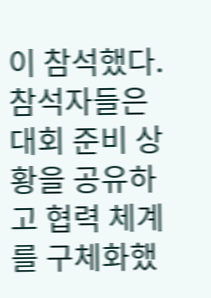이 참석했다. 참석자들은 대회 준비 상황을 공유하고 협력 체계를 구체화했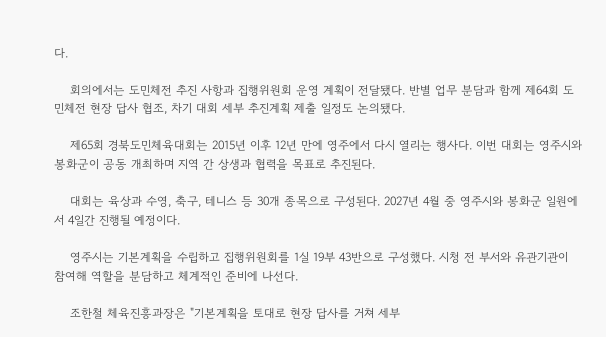다.

    회의에서는 도민체전 추진 사항과 집행위원회 운영 계획이 전달됐다. 반별 업무 분담과 함께 제64회 도민체전 현장 답사 협조, 차기 대회 세부 추진계획 제출 일정도 논의됐다.

    제65회 경북도민체육대회는 2015년 이후 12년 만에 영주에서 다시 열리는 행사다. 이번 대회는 영주시와 봉화군이 공동 개최하며 지역 간 상생과 협력을 목표로 추진된다.

    대회는 육상과 수영, 축구, 테니스 등 30개 종목으로 구성된다. 2027년 4월 중 영주시와 봉화군 일원에서 4일간 진행될 예정이다.

    영주시는 기본계획을 수립하고 집행위원회를 1실 19부 43반으로 구성했다. 시청 전 부서와 유관기관이 참여해 역할을 분담하고 체계적인 준비에 나선다.

    조한철 체육진흥과장은 "기본계획을 토대로 현장 답사를 거쳐 세부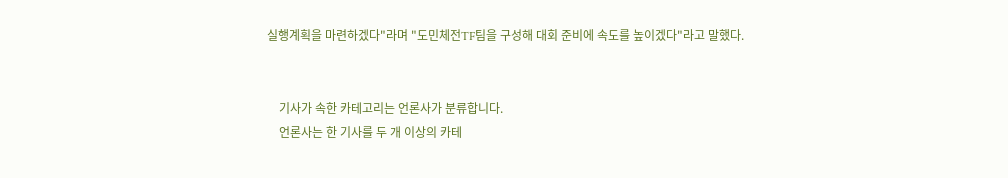실행계획을 마련하겠다"라며 "도민체전TF팀을 구성해 대회 준비에 속도를 높이겠다"라고 말했다.


    기사가 속한 카테고리는 언론사가 분류합니다.
    언론사는 한 기사를 두 개 이상의 카테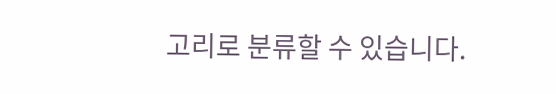고리로 분류할 수 있습니다.